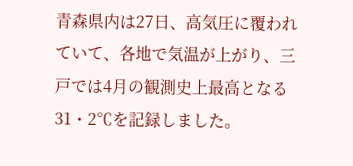青森県内は27日、高気圧に覆われていて、各地で気温が上がり、三戸では4月の観測史上最高となる31・2℃を記録しました。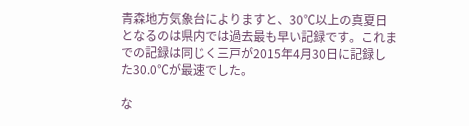青森地方気象台によりますと、30℃以上の真夏日となるのは県内では過去最も早い記録です。これまでの記録は同じく三戸が2015年4月30日に記録した30.0℃が最速でした。

な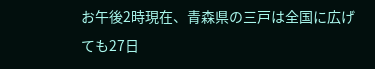お午後2時現在、青森県の三戸は全国に広げても27日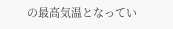の最高気温となってい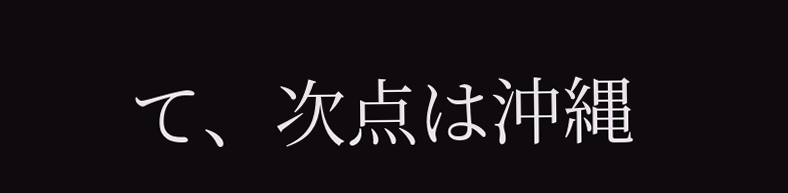て、次点は沖縄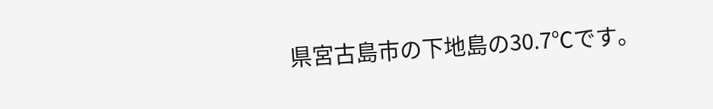県宮古島市の下地島の30.7℃です。